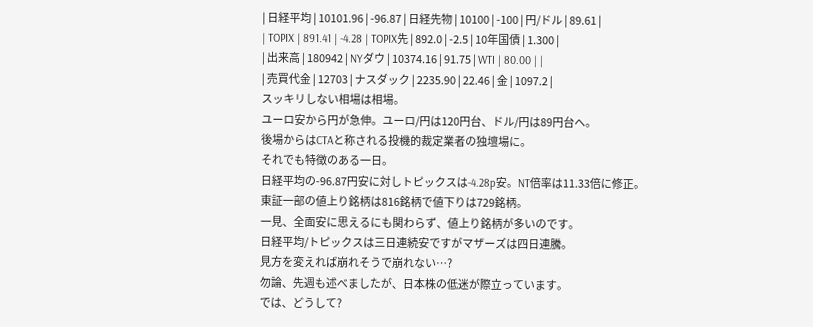| 日経平均 | 10101.96 | -96.87 | 日経先物 | 10100 | -100 | 円/ドル | 89.61 |
| TOPIX | 891.41 | -4.28 | TOPIX先 | 892.0 | -2.5 | 10年国債 | 1.300 |
| 出来高 | 180942 | NYダウ | 10374.16 | 91.75 | WTI | 80.00 | |
| 売買代金 | 12703 | ナスダック | 2235.90 | 22.46 | 金 | 1097.2 |
スッキリしない相場は相場。
ユーロ安から円が急伸。ユーロ/円は120円台、ドル/円は89円台へ。
後場からはCTAと称される投機的裁定業者の独壇場に。
それでも特徴のある一日。
日経平均の-96.87円安に対しトピックスは-4.28p安。NT倍率は11.33倍に修正。
東証一部の値上り銘柄は816銘柄で値下りは729銘柄。
一見、全面安に思えるにも関わらず、値上り銘柄が多いのです。
日経平均/トピックスは三日連続安ですがマザーズは四日連騰。
見方を変えれば崩れそうで崩れない…?
勿論、先週も述べましたが、日本株の低迷が際立っています。
では、どうして?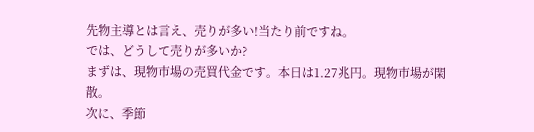先物主導とは言え、売りが多い!当たり前ですね。
では、どうして売りが多いか?
まずは、現物市場の売買代金です。本日は1.27兆円。現物市場が閑散。
次に、季節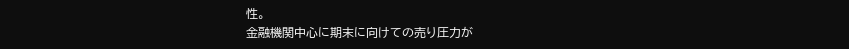性。
金融機関中心に期末に向けての売り圧力が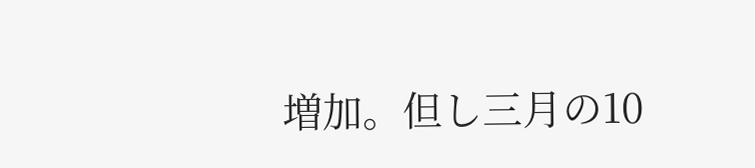増加。但し三月の10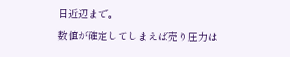日近辺まで。
数値が確定してしまえば売り圧力は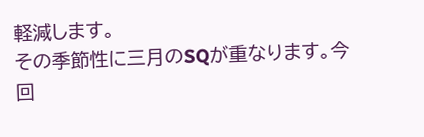軽減します。
その季節性に三月のSQが重なります。今回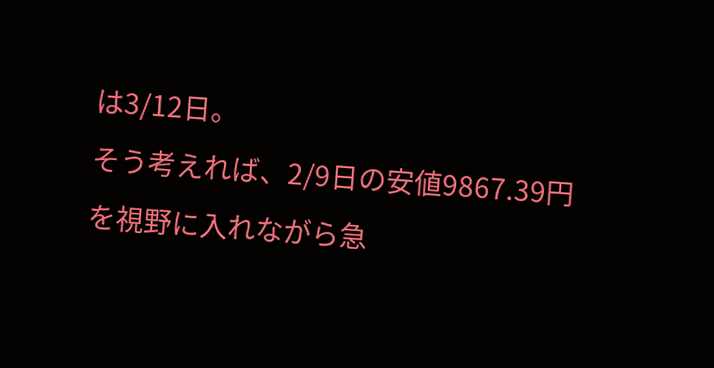は3/12日。
そう考えれば、2/9日の安値9867.39円を視野に入れながら急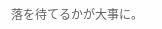落を待てるかが大事に。